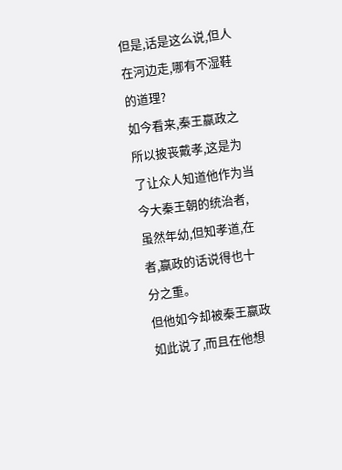但是,话是这么说,但人在河边走,哪有不湿鞋的道理?
如今看来,秦王嬴政之所以披丧戴孝,这是为了让众人知道他作为当今大秦王朝的统治者,虽然年幼,但知孝道,在者,嬴政的话说得也十分之重。
但他如今却被秦王嬴政如此说了,而且在他想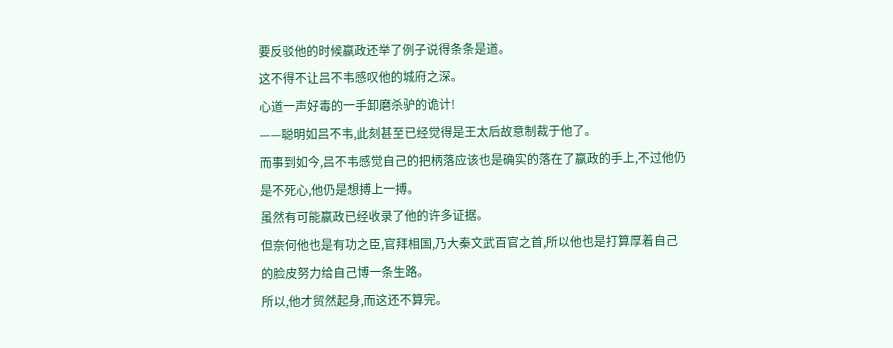要反驳他的时候嬴政还举了例子说得条条是道。
这不得不让吕不韦感叹他的城府之深。
心道一声好毒的一手卸磨杀驴的诡计!
——聪明如吕不韦,此刻甚至已经觉得是王太后故意制裁于他了。
而事到如今,吕不韦感觉自己的把柄落应该也是确实的落在了嬴政的手上,不过他仍是不死心,他仍是想搏上一搏。
虽然有可能嬴政已经收录了他的许多证据。
但奈何他也是有功之臣,官拜相国,乃大秦文武百官之首,所以他也是打算厚着自己的脸皮努力给自己博一条生路。
所以,他才贸然起身,而这还不算完。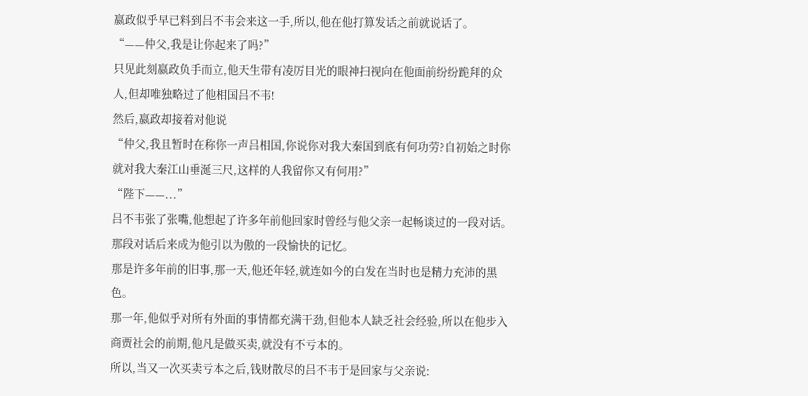嬴政似乎早已料到吕不韦会来这一手,所以,他在他打算发话之前就说话了。
“——仲父,我是让你起来了吗?”
只见此刻嬴政负手而立,他天生带有凌厉目光的眼神扫视向在他面前纷纷跪拜的众人,但却唯独略过了他相国吕不韦!
然后,嬴政却接着对他说
“仲父,我且暂时在称你一声吕相国,你说你对我大秦国到底有何功劳?自初始之时你就对我大秦江山垂涎三尺,这样的人我留你又有何用?”
“陛下——...”
吕不韦张了张嘴,他想起了许多年前他回家时曾经与他父亲一起畅谈过的一段对话。
那段对话后来成为他引以为傲的一段愉快的记忆。
那是许多年前的旧事,那一天,他还年轻,就连如今的白发在当时也是精力充沛的黑色。
那一年,他似乎对所有外面的事情都充满干劲,但他本人缺乏社会经验,所以在他步入商贾社会的前期,他凡是做买卖,就没有不亏本的。
所以,当又一次买卖亏本之后,钱财散尽的吕不韦于是回家与父亲说: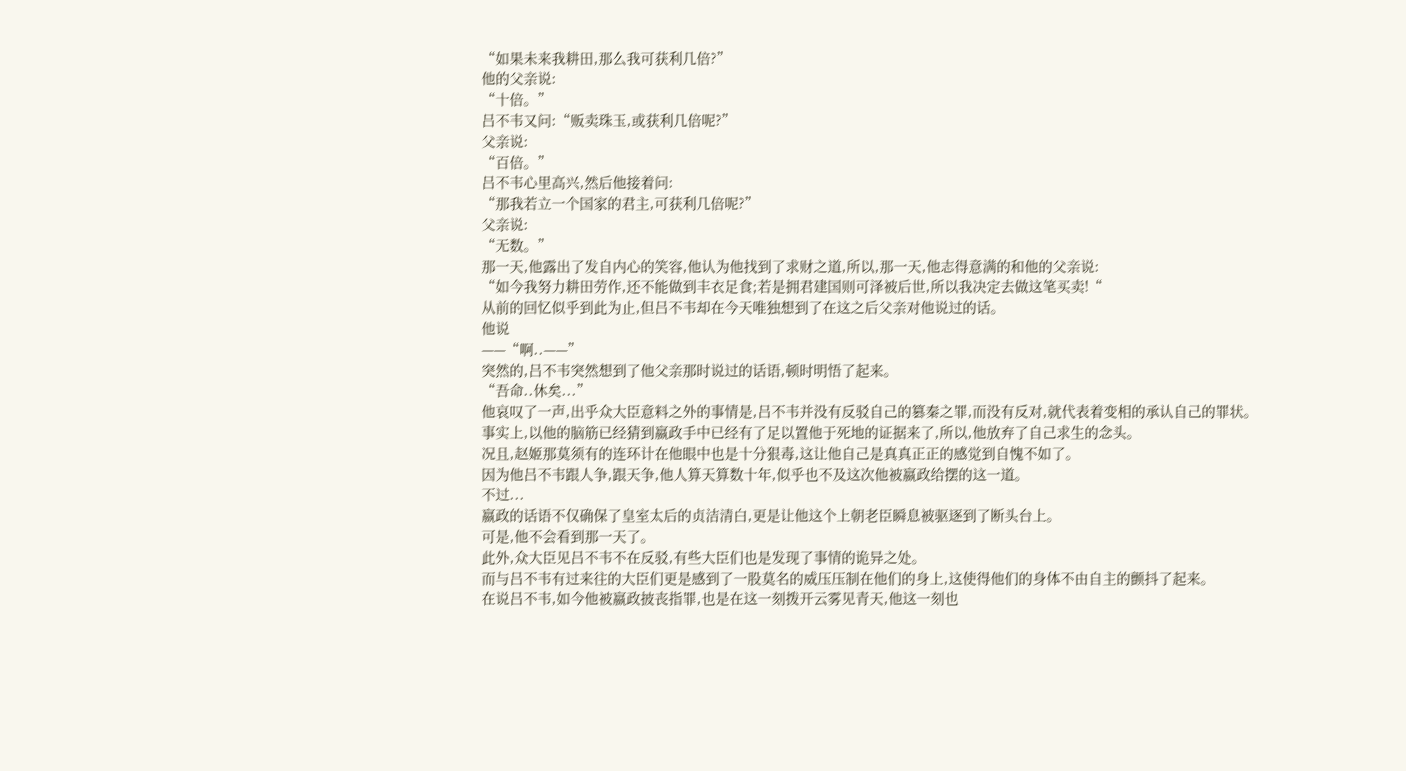“如果未来我耕田,那么我可获利几倍?”
他的父亲说:
“十倍。”
吕不韦又问:“贩卖珠玉,或获利几倍呢?”
父亲说:
“百倍。”
吕不韦心里高兴,然后他接着问:
“那我若立一个国家的君主,可获利几倍呢?”
父亲说:
“无数。”
那一天,他露出了发自内心的笑容,他认为他找到了求财之道,所以,那一天,他志得意满的和他的父亲说:
“如今我努力耕田劳作,还不能做到丰衣足食;若是拥君建国则可泽被后世,所以我决定去做这笔买卖!“
从前的回忆似乎到此为止,但吕不韦却在今天唯独想到了在这之后父亲对他说过的话。
他说
——“啊..——”
突然的,吕不韦突然想到了他父亲那时说过的话语,顿时明悟了起来。
“吾命..休矣...”
他哀叹了一声,出乎众大臣意料之外的事情是,吕不韦并没有反驳自己的篡秦之罪,而没有反对,就代表着变相的承认自己的罪状。
事实上,以他的脑筋已经猜到嬴政手中已经有了足以置他于死地的证据来了,所以,他放弃了自己求生的念头。
况且,赵姬那莫须有的连环计在他眼中也是十分狠毒,这让他自己是真真正正的感觉到自愧不如了。
因为他吕不韦跟人争,跟天争,他人算天算数十年,似乎也不及这次他被嬴政给摆的这一道。
不过...
嬴政的话语不仅确保了皇室太后的贞洁清白,更是让他这个上朝老臣瞬息被驱逐到了断头台上。
可是,他不会看到那一天了。
此外,众大臣见吕不韦不在反驳,有些大臣们也是发现了事情的诡异之处。
而与吕不韦有过来往的大臣们更是感到了一股莫名的威压压制在他们的身上,这使得他们的身体不由自主的颤抖了起来。
在说吕不韦,如今他被嬴政披丧指罪,也是在这一刻拨开云雾见青天,他这一刻也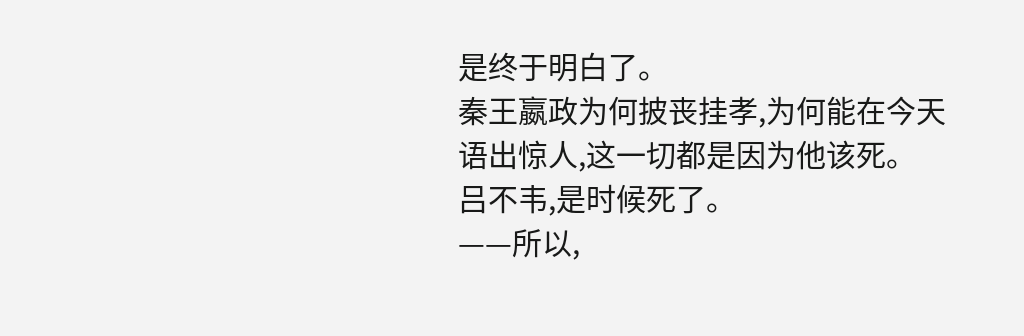是终于明白了。
秦王嬴政为何披丧挂孝,为何能在今天语出惊人,这一切都是因为他该死。
吕不韦,是时候死了。
——所以,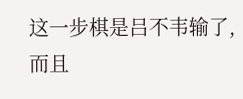这一步棋是吕不韦输了,而且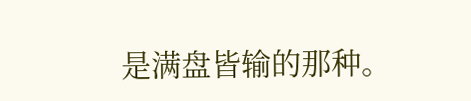是满盘皆输的那种。